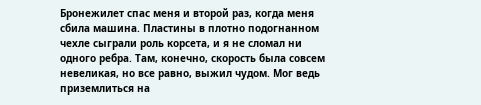Бронежилет спас меня и второй раз, когда меня сбила машина. Пластины в плотно подогнанном чехле сыграли роль корсета, и я не сломал ни одного ребра. Там, конечно, скорость была совсем невеликая, но все равно, выжил чудом. Мог ведь приземлиться на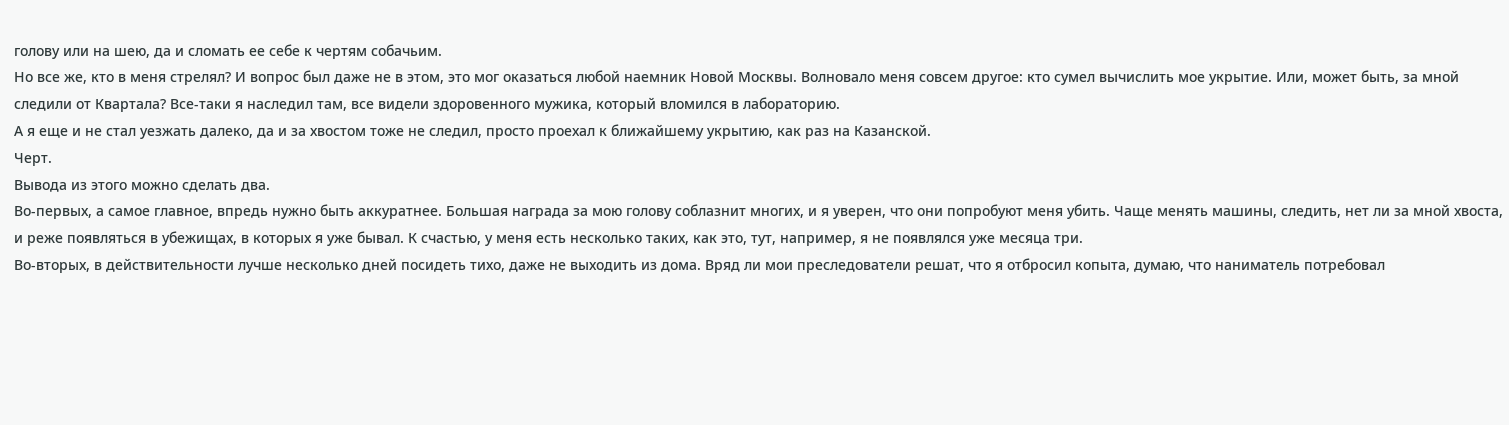голову или на шею, да и сломать ее себе к чертям собачьим.
Но все же, кто в меня стрелял? И вопрос был даже не в этом, это мог оказаться любой наемник Новой Москвы. Волновало меня совсем другое: кто сумел вычислить мое укрытие. Или, может быть, за мной следили от Квартала? Все-таки я наследил там, все видели здоровенного мужика, который вломился в лабораторию.
А я еще и не стал уезжать далеко, да и за хвостом тоже не следил, просто проехал к ближайшему укрытию, как раз на Казанской.
Черт.
Вывода из этого можно сделать два.
Во-первых, а самое главное, впредь нужно быть аккуратнее. Большая награда за мою голову соблазнит многих, и я уверен, что они попробуют меня убить. Чаще менять машины, следить, нет ли за мной хвоста, и реже появляться в убежищах, в которых я уже бывал. К счастью, у меня есть несколько таких, как это, тут, например, я не появлялся уже месяца три.
Во-вторых, в действительности лучше несколько дней посидеть тихо, даже не выходить из дома. Вряд ли мои преследователи решат, что я отбросил копыта, думаю, что наниматель потребовал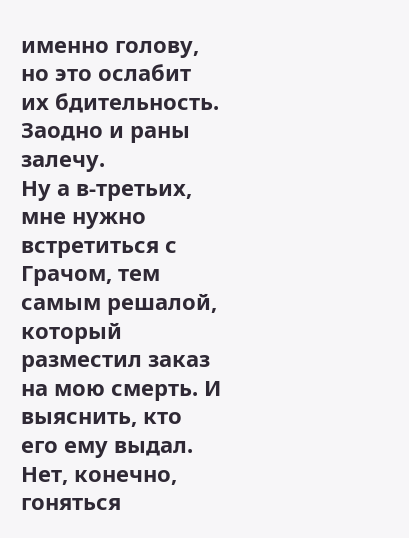именно голову, но это ослабит их бдительность. Заодно и раны залечу.
Ну а в-третьих, мне нужно встретиться с Грачом, тем самым решалой, который разместил заказ на мою смерть. И выяснить, кто его ему выдал. Нет, конечно, гоняться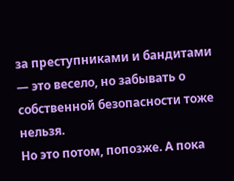за преступниками и бандитами — это весело, но забывать о собственной безопасности тоже нельзя.
Но это потом, попозже. А пока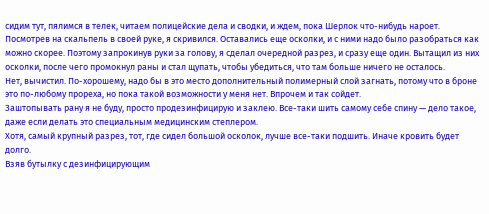сидим тут, пялимся в телек, читаем полицейские дела и сводки, и ждем, пока Шерлок что-нибудь нароет.
Посмотрев на скальпель в своей руке, я скривился. Оставались еще осколки, и с ними надо было разобраться как можно скорее. Поэтому запрокинув руки за голову, я сделал очередной разрез, и сразу еще один. Вытащил из них осколки, после чего промокнул раны и стал щупать, чтобы убедиться, что там больше ничего не осталось.
Нет, вычистил. По-хорошему, надо бы в это место дополнительный полимерный слой загнать, потому что в броне это по-любому прореха, но пока такой возможности у меня нет. Впрочем и так сойдет.
Заштопывать рану я не буду, просто продезинфицирую и заклею. Все-таки шить самому себе спину — дело такое, даже если делать это специальным медицинским степлером.
Хотя, самый крупный разрез, тот, где сидел большой осколок, лучше все-таки подшить. Иначе кровить будет долго.
Взяв бутылку с дезинфицирующим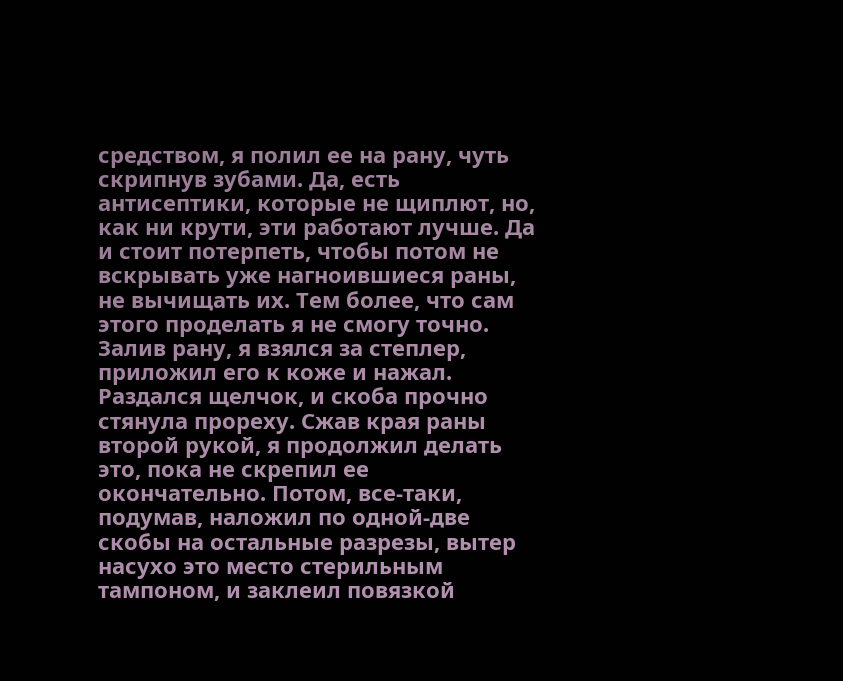средством, я полил ее на рану, чуть скрипнув зубами. Да, есть антисептики, которые не щиплют, но, как ни крути, эти работают лучше. Да и стоит потерпеть, чтобы потом не вскрывать уже нагноившиеся раны, не вычищать их. Тем более, что сам этого проделать я не смогу точно.
Залив рану, я взялся за степлер, приложил его к коже и нажал. Раздался щелчок, и скоба прочно стянула прореху. Сжав края раны второй рукой, я продолжил делать это, пока не скрепил ее окончательно. Потом, все-таки, подумав, наложил по одной-две скобы на остальные разрезы, вытер насухо это место стерильным тампоном, и заклеил повязкой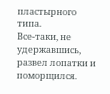пластырного типа.
Все-таки, не удержавшись, развел лопатки и поморщился.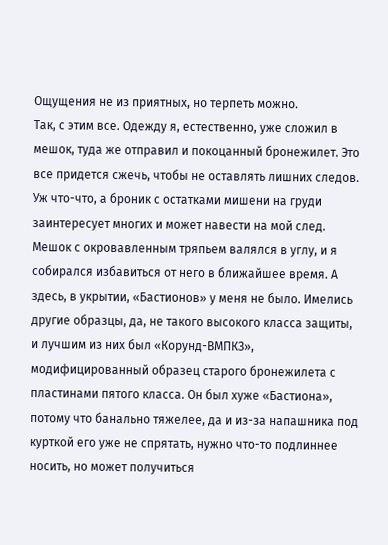Ощущения не из приятных, но терпеть можно.
Так, с этим все. Одежду я, естественно, уже сложил в мешок, туда же отправил и покоцанный бронежилет. Это все придется сжечь, чтобы не оставлять лишних следов. Уж что-что, а броник с остатками мишени на груди заинтересует многих и может навести на мой след.
Мешок с окровавленным тряпьем валялся в углу, и я собирался избавиться от него в ближайшее время. А здесь, в укрытии, «Бастионов» у меня не было. Имелись другие образцы, да, не такого высокого класса защиты, и лучшим из них был «Корунд-ВМПКЗ», модифицированный образец старого бронежилета с пластинами пятого класса. Он был хуже «Бастиона», потому что банально тяжелее, да и из-за напашника под курткой его уже не спрятать, нужно что-то подлиннее носить, но может получиться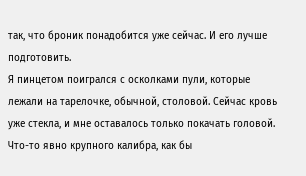так, что броник понадобится уже сейчас. И его лучше подготовить.
Я пинцетом поигрался с осколками пули, которые лежали на тарелочке, обычной, столовой. Сейчас кровь уже стекла, и мне оставалось только покачать головой. Что-то явно крупного калибра, как бы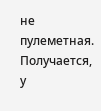не пулеметная. Получается, у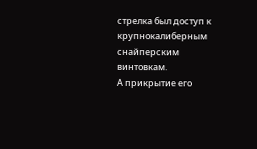стрелка был доступ к крупнокалиберным снайперским винтовкам.
А прикрытие его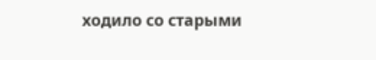ходило со старыми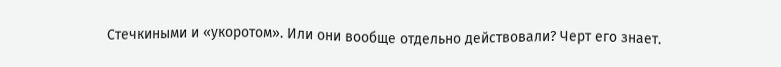Стечкиными и «укоротом». Или они вообще отдельно действовали? Черт его знает.